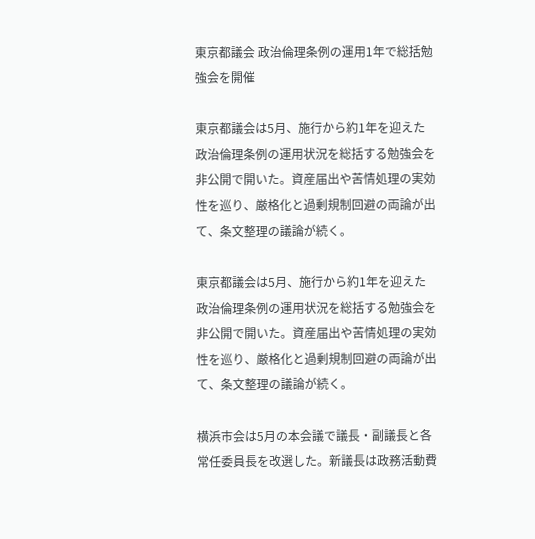東京都議会 政治倫理条例の運用1年で総括勉強会を開催

東京都議会は5月、施行から約1年を迎えた政治倫理条例の運用状況を総括する勉強会を非公開で開いた。資産届出や苦情処理の実効性を巡り、厳格化と過剰規制回避の両論が出て、条文整理の議論が続く。

東京都議会は5月、施行から約1年を迎えた政治倫理条例の運用状況を総括する勉強会を非公開で開いた。資産届出や苦情処理の実効性を巡り、厳格化と過剰規制回避の両論が出て、条文整理の議論が続く。

横浜市会は5月の本会議で議長・副議長と各常任委員長を改選した。新議長は政務活動費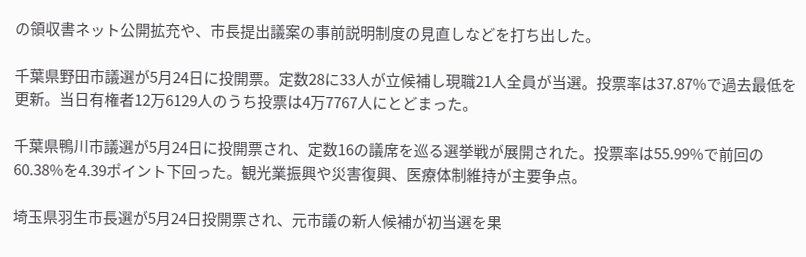の領収書ネット公開拡充や、市長提出議案の事前説明制度の見直しなどを打ち出した。

千葉県野田市議選が5月24日に投開票。定数28に33人が立候補し現職21人全員が当選。投票率は37.87%で過去最低を更新。当日有権者12万6129人のうち投票は4万7767人にとどまった。

千葉県鴨川市議選が5月24日に投開票され、定数16の議席を巡る選挙戦が展開された。投票率は55.99%で前回の60.38%を4.39ポイント下回った。観光業振興や災害復興、医療体制維持が主要争点。

埼玉県羽生市長選が5月24日投開票され、元市議の新人候補が初当選を果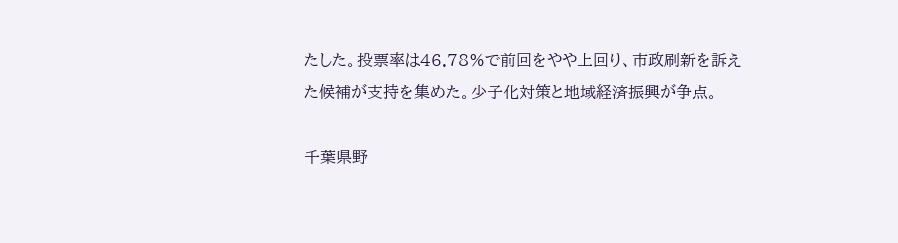たした。投票率は46.78%で前回をやや上回り、市政刷新を訴えた候補が支持を集めた。少子化対策と地域経済振興が争点。

千葉県野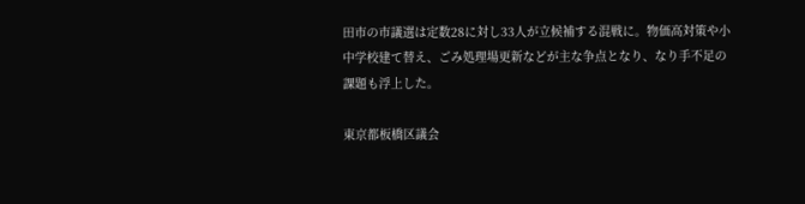田市の市議選は定数28に対し33人が立候補する混戦に。物価高対策や小中学校建て替え、ごみ処理場更新などが主な争点となり、なり手不足の課題も浮上した。

東京都板橋区議会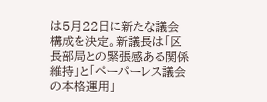は5月22日に新たな議会構成を決定。新議長は「区長部局との緊張感ある関係維持」と「ペーパーレス議会の本格運用」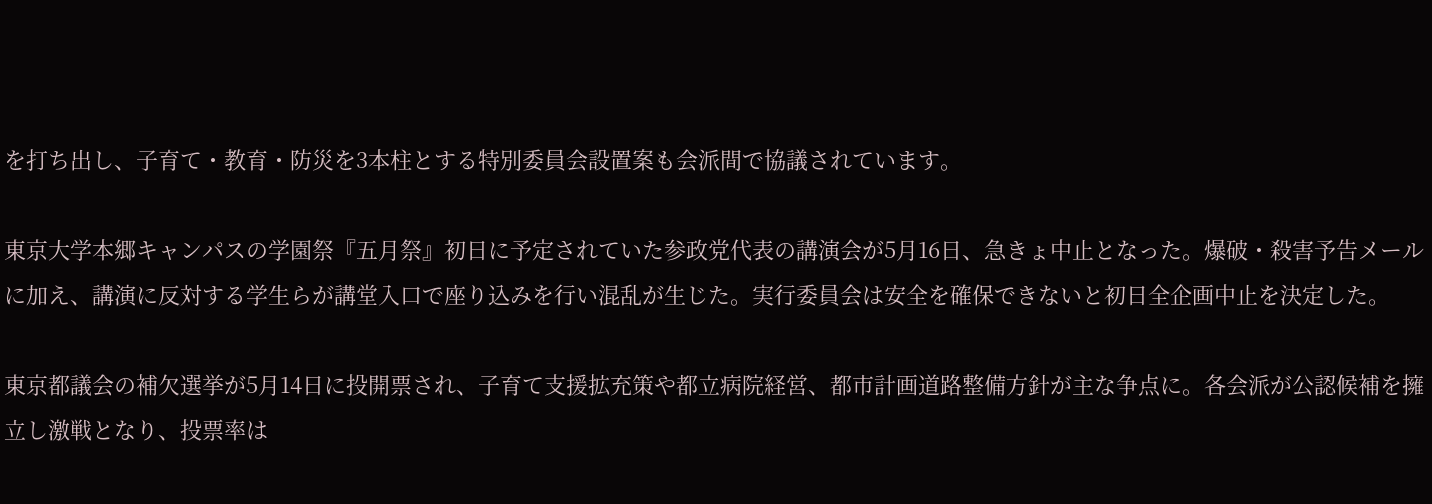を打ち出し、子育て・教育・防災を3本柱とする特別委員会設置案も会派間で協議されています。

東京大学本郷キャンパスの学園祭『五月祭』初日に予定されていた参政党代表の講演会が5月16日、急きょ中止となった。爆破・殺害予告メールに加え、講演に反対する学生らが講堂入口で座り込みを行い混乱が生じた。実行委員会は安全を確保できないと初日全企画中止を決定した。

東京都議会の補欠選挙が5月14日に投開票され、子育て支援拡充策や都立病院経営、都市計画道路整備方針が主な争点に。各会派が公認候補を擁立し激戦となり、投票率は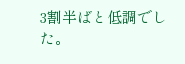3割半ばと低調でした。